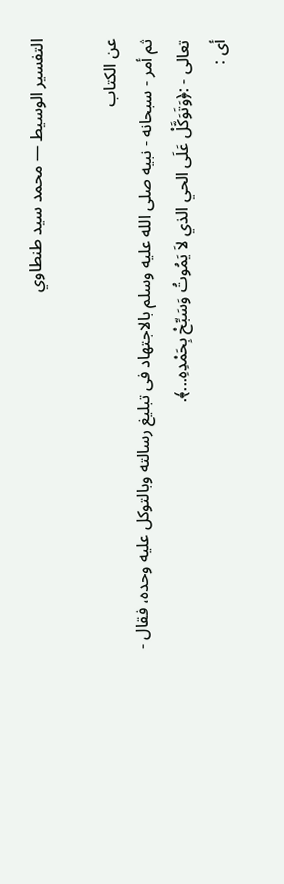التفسير الوسيط — محمد سيد طنطاوي

عن الكتاب
ثم أمر - سبحانه - نبيه صلى الله عليه وسلم بالاجتهاد فى تبليغ رسالته وبالتوكل عليه وحده، فقال - تعالى - :﴿وَتَوَكَّلْ عَلَى الحي الذي لاَ يَمُوتُ وَسَبِّحْ بِحَمْدِهِ...﴾.
أى :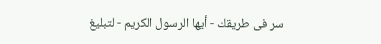سر فى طريقك - أيها الرسول الكريم - لتبليغ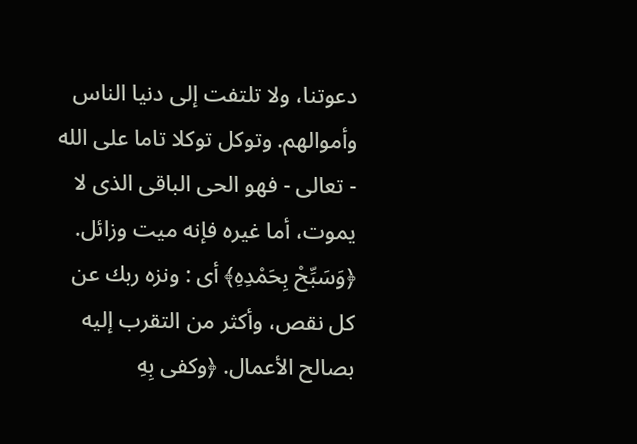دعوتنا، ولا تلتفت إلى دنيا الناس وأموالهم. وتوكل توكلا تاما على الله - تعالى - فهو الحى الباقى الذى لا يموت، أما غيره فإنه ميت وزائل.
﴿وَسَبِّحْ بِحَمْدِهِ﴾ أى : ونزه ربك عن كل نقص، وأكثر من التقرب إليه بصالح الأعمال. ﴿وكفى بِهِ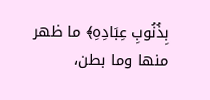بِذُنُوبِ عِبَادِهِ﴾ ما ظهر منها وما بطن،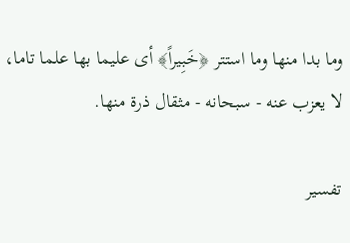وما بدا منها وما استتر ﴿خَبِيراً﴾ أى عليما بها علما تاما، لا يعزب عنه - سبحانه - مثقال ذرة منها.

تفسير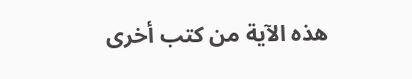هذه الآية من كتب أخرى